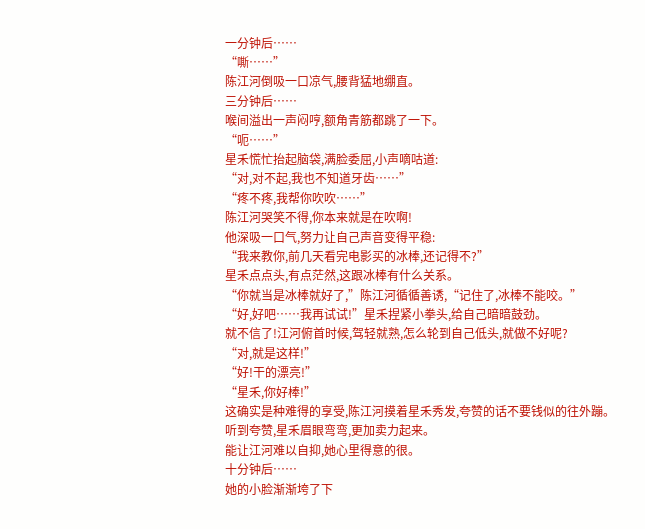一分钟后……
“嘶……”
陈江河倒吸一口凉气,腰背猛地绷直。
三分钟后……
喉间溢出一声闷哼,额角青筋都跳了一下。
“呃……”
星禾慌忙抬起脑袋,满脸委屈,小声嘀咕道:
“对,对不起,我也不知道牙齿……”
“疼不疼,我帮你吹吹……”
陈江河哭笑不得,你本来就是在吹啊!
他深吸一口气,努力让自己声音变得平稳:
“我来教你,前几天看完电影买的冰棒,还记得不?”
星禾点点头,有点茫然,这跟冰棒有什么关系。
“你就当是冰棒就好了,”陈江河循循善诱,“记住了,冰棒不能咬。”
“好,好吧……我再试试!”星禾捏紧小拳头,给自己暗暗鼓劲。
就不信了!江河俯首时候,驾轻就熟,怎么轮到自己低头,就做不好呢?
“对,就是这样!”
“好!干的漂亮!”
“星禾,你好棒!”
这确实是种难得的享受,陈江河摸着星禾秀发,夸赞的话不要钱似的往外蹦。
听到夸赞,星禾眉眼弯弯,更加卖力起来。
能让江河难以自抑,她心里得意的很。
十分钟后……
她的小脸渐渐垮了下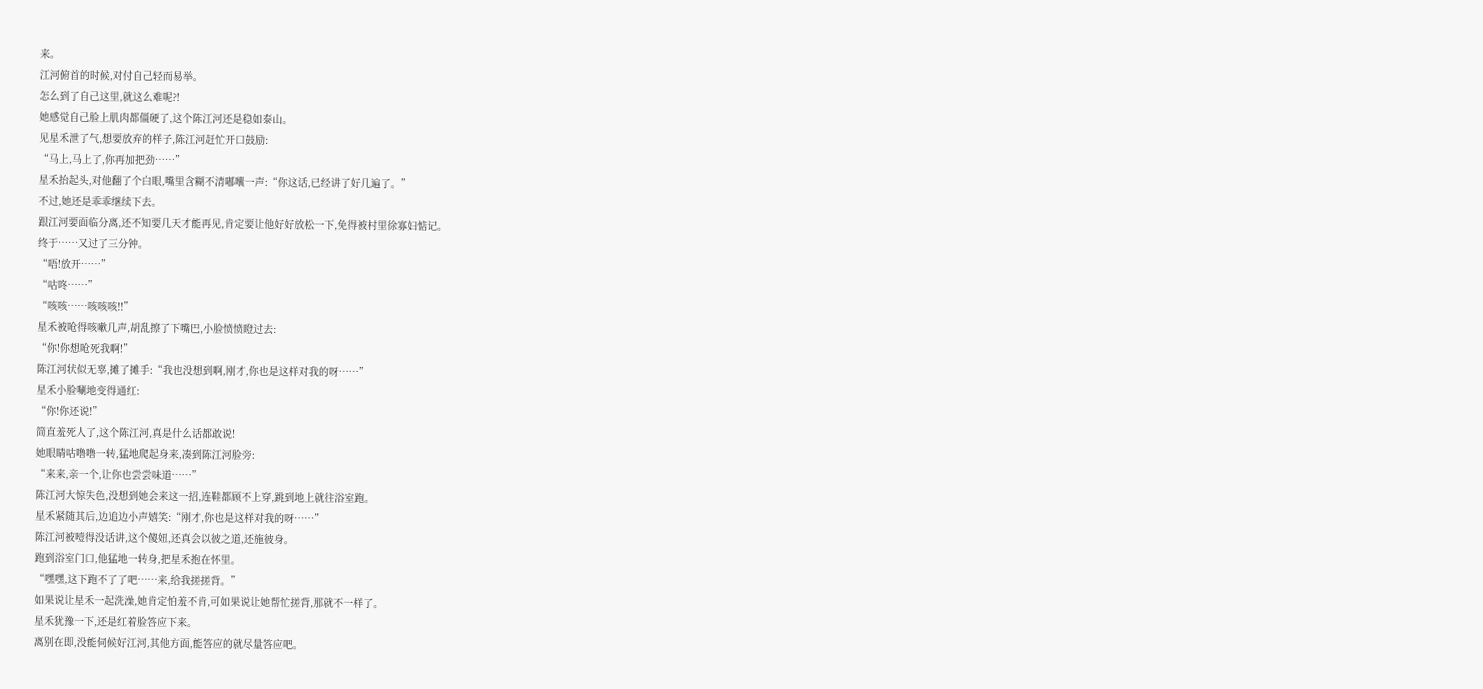来。
江河俯首的时候,对付自己轻而易举。
怎么到了自己这里,就这么难呢?!
她感觉自己脸上肌肉都僵硬了,这个陈江河还是稳如泰山。
见星禾泄了气,想要放弃的样子,陈江河赶忙开口鼓励:
“马上,马上了,你再加把劲……”
星禾抬起头,对他翻了个白眼,嘴里含糊不清嘟囔一声:“你这话,已经讲了好几遍了。”
不过,她还是乖乖继续下去。
跟江河要面临分离,还不知要几天才能再见,肯定要让他好好放松一下,免得被村里徐寡妇惦记。
终于……又过了三分钟。
“唔!放开……”
“咕咚……”
“咳咳……咳咳咳!!”
星禾被呛得咳嗽几声,胡乱擦了下嘴巴,小脸愤愤瞪过去:
“你!你想呛死我啊!”
陈江河状似无辜,摊了摊手:“我也没想到啊,刚才,你也是这样对我的呀……”
星禾小脸唰地变得通红:
“你!你还说!”
简直羞死人了,这个陈江河,真是什么话都敢说!
她眼睛咕噜噜一转,猛地爬起身来,凑到陈江河脸旁:
“来来,亲一个,让你也尝尝味道……”
陈江河大惊失色,没想到她会来这一招,连鞋都顾不上穿,跳到地上就往浴室跑。
星禾紧随其后,边追边小声嬉笑:“刚才,你也是这样对我的呀……”
陈江河被噎得没话讲,这个傻妞,还真会以彼之道,还施彼身。
跑到浴室门口,他猛地一转身,把星禾抱在怀里。
“嘿嘿,这下跑不了了吧……来,给我搓搓背。”
如果说让星禾一起洗澡,她肯定怕羞不肯,可如果说让她帮忙搓背,那就不一样了。
星禾犹豫一下,还是红着脸答应下来。
离别在即,没能伺候好江河,其他方面,能答应的就尽量答应吧。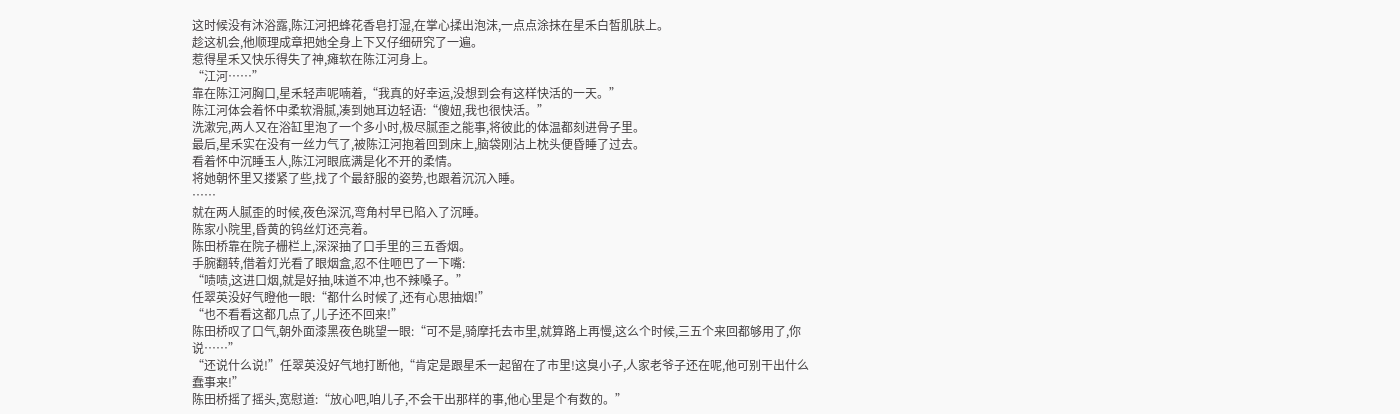这时候没有沐浴露,陈江河把蜂花香皂打湿,在掌心揉出泡沫,一点点涂抹在星禾白皙肌肤上。
趁这机会,他顺理成章把她全身上下又仔细研究了一遍。
惹得星禾又快乐得失了神,瘫软在陈江河身上。
“江河……”
靠在陈江河胸口,星禾轻声呢喃着,“我真的好幸运,没想到会有这样快活的一天。”
陈江河体会着怀中柔软滑腻,凑到她耳边轻语:“傻妞,我也很快活。”
洗漱完,两人又在浴缸里泡了一个多小时,极尽腻歪之能事,将彼此的体温都刻进骨子里。
最后,星禾实在没有一丝力气了,被陈江河抱着回到床上,脑袋刚沾上枕头便昏睡了过去。
看着怀中沉睡玉人,陈江河眼底满是化不开的柔情。
将她朝怀里又搂紧了些,找了个最舒服的姿势,也跟着沉沉入睡。
……
就在两人腻歪的时候,夜色深沉,弯角村早已陷入了沉睡。
陈家小院里,昏黄的钨丝灯还亮着。
陈田桥靠在院子栅栏上,深深抽了口手里的三五香烟。
手腕翻转,借着灯光看了眼烟盒,忍不住咂巴了一下嘴:
“啧啧,这进口烟,就是好抽,味道不冲,也不辣嗓子。”
任翠英没好气瞪他一眼:“都什么时候了,还有心思抽烟!”
“也不看看这都几点了,儿子还不回来!”
陈田桥叹了口气,朝外面漆黑夜色眺望一眼:“可不是,骑摩托去市里,就算路上再慢,这么个时候,三五个来回都够用了,你说……”
“还说什么说!”任翠英没好气地打断他,“肯定是跟星禾一起留在了市里!这臭小子,人家老爷子还在呢,他可别干出什么蠢事来!”
陈田桥摇了摇头,宽慰道:“放心吧,咱儿子,不会干出那样的事,他心里是个有数的。”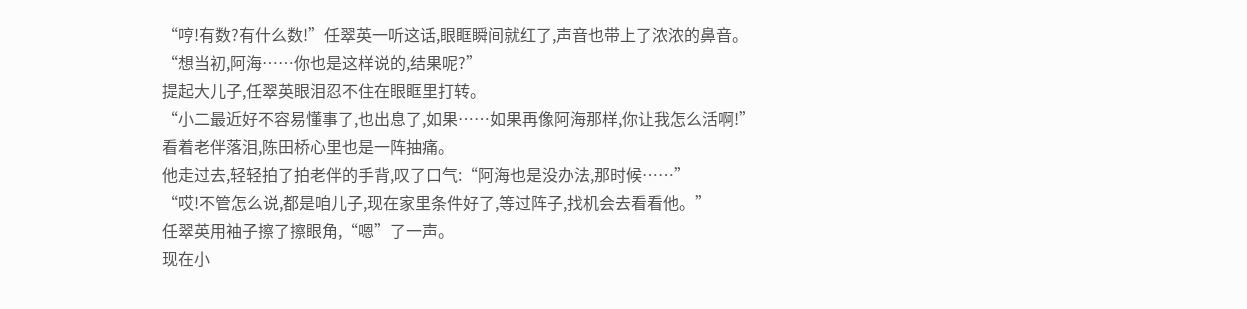“哼!有数?有什么数!”任翠英一听这话,眼眶瞬间就红了,声音也带上了浓浓的鼻音。
“想当初,阿海……你也是这样说的,结果呢?”
提起大儿子,任翠英眼泪忍不住在眼眶里打转。
“小二最近好不容易懂事了,也出息了,如果……如果再像阿海那样,你让我怎么活啊!”
看着老伴落泪,陈田桥心里也是一阵抽痛。
他走过去,轻轻拍了拍老伴的手背,叹了口气:“阿海也是没办法,那时候……”
“哎!不管怎么说,都是咱儿子,现在家里条件好了,等过阵子,找机会去看看他。”
任翠英用袖子擦了擦眼角,“嗯”了一声。
现在小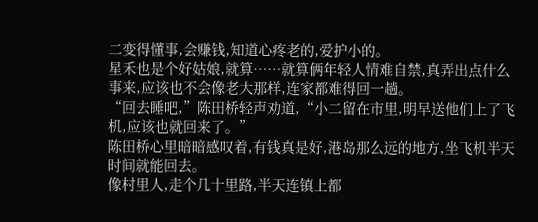二变得懂事,会赚钱,知道心疼老的,爱护小的。
星禾也是个好姑娘,就算……就算俩年轻人情难自禁,真弄出点什么事来,应该也不会像老大那样,连家都难得回一趟。
“回去睡吧,”陈田桥轻声劝道,“小二留在市里,明早送他们上了飞机,应该也就回来了。”
陈田桥心里暗暗感叹着,有钱真是好,港岛那么远的地方,坐飞机半天时间就能回去。
像村里人,走个几十里路,半天连镇上都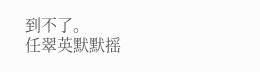到不了。
任翠英默默摇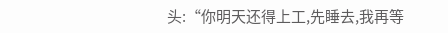头:“你明天还得上工,先睡去,我再等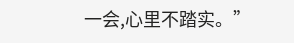一会,心里不踏实。”